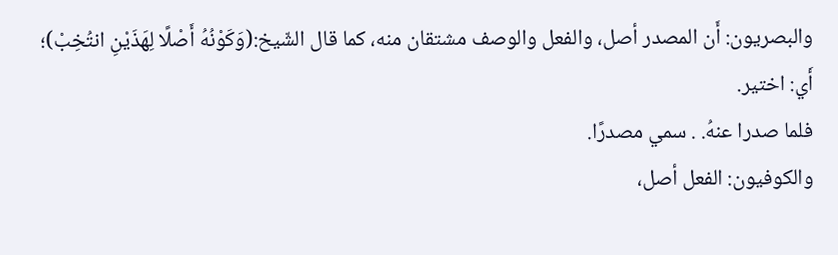والبصريون: أَن المصدر أصل، والفعل والوصف مشتقان منه، كما قال الشّيخ:(وَكَوْنُهُ أَصْلًا لِهَذَيْنِ انتُخِبْ)؛ أَي: اختير.
فلما صدرا عنهُ. . سمي مصدرًا.
والكوفيون: الفعل أصل،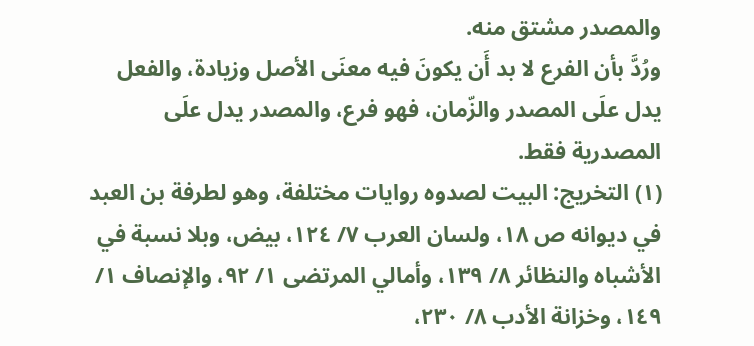والمصدر مشتق منه.
ورُدَّ بأن الفرع لا بد أَن يكونَ فيه معنَى الأصل وزيادة، والفعل يدل علَى المصدر والزّمان، فهو فرع، والمصدر يدل علَى المصدرية فقط.
(١) التخريج: البيت لصدوه روايات مختلفة، وهو لطرفة بن العبد في ديوانه ص ١٨، ولسان العرب ٧/ ١٢٤، بيض، وبلا نسبة في الأشباه والنظائر ٨/ ١٣٩، وأمالي المرتضى ١/ ٩٢، والإنصاف ١/ ١٤٩، وخزانة الأدب ٨/ ٢٣٠،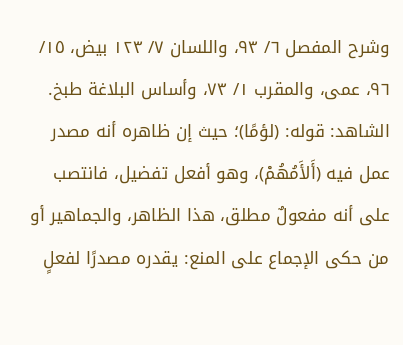وشرح المفصل ٦/ ٩٣، واللسان ٧/ ١٢٣ بيض، ١٥/ ٩٦، عمى، والمقرب ١/ ٧٣، وأساس البلاغة طبخ. الشاهد: قوله: (لؤمًا)؛ حيث إن ظاهره أنه مصدر عمل فيه (أَلأَمُهُمْ)، وهو أفعل تفضيل، فانتصب على أنه مفعولٌ مطلق، هذا الظاهر، والجماهير أو من حكى الإجماع على المنع: يقدره مصدرًا لفعلٍ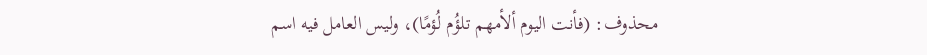محذوف: (فأنت اليوم ألأمهم تلؤُم لُؤمًا)، وليس العامل فيه اسم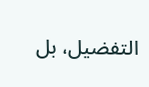التفضيل، بل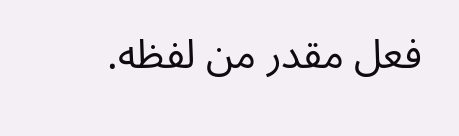فعل مقدر من لفظه.